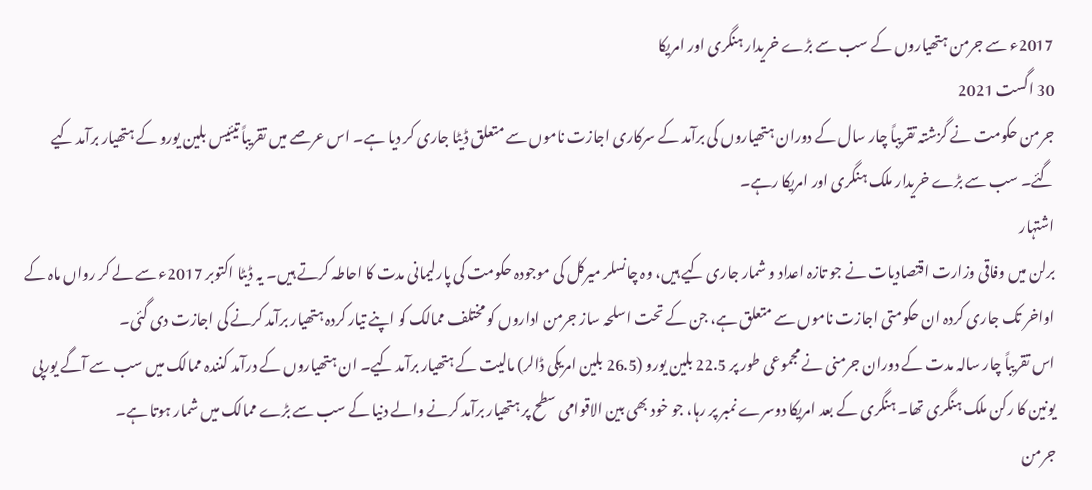2017ء سے جرمن ہتھیاروں کے سب سے بڑے خریدار ہنگری اور امریکا
30 اگست 2021
جرمن حکومت نے گزشتہ تقریباً چار سال کے دوران ہتھیاروں کی برآمد کے سرکاری اجازت ناموں سے متعلق ڈیٹا جاری کر دیا ہے۔ اس عرصے میں تقریباً تیئیس بلین یورو کے ہتھیار برآمد کیے گئے۔ سب سے بڑے خریدار ملک ہنگری اور امریکا رہے۔
اشتہار
برلن میں وفاقی وزارت اقتصادیات نے جو تازہ اعداد و شمار جاری کیے ہیں، وہ چانسلر میرکل کی موجودہ حکومت کی پارلیمانی مدت کا احاطہ کرتے ہیں۔ یہ ڈیٹا اکتوبر 2017ء سے لے کر رواں ماہ کے اواخر تک جاری کردہ ان حکومتی اجازت ناموں سے متعلق ہے، جن کے تحت اسلحہ ساز جرمن اداروں کو مختلف ممالک کو اپنے تیار کردہ ہتھیار برآمد کرنے کی اجازت دی گئی۔
اس تقریباً چار سالہ مدت کے دوران جرمنی نے مجموعی طور پر 22.5 بلین یورو (26.5 بلین امریکی ڈالر) مالیت کے ہتھیار برآمد کیے۔ ان ہتھیاروں کے درآمد کنندہ ممالک میں سب سے آگے یورپی یونین کا رکن ملک ہنگری تھا۔ ہنگری کے بعد امریکا دوسرے نمبر پر رہا، جو خود بھی بین الاقوامی سطح پر ہتھیار برآمد کرنے والے دنیا کے سب سے بڑے ممالک میں شمار ہوتا ہے۔
جرمن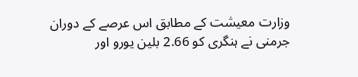وزارت معیشت کے مطابق اس عرصے کے دوران جرمنی نے ہنگری کو 2.66 بلین یورو اور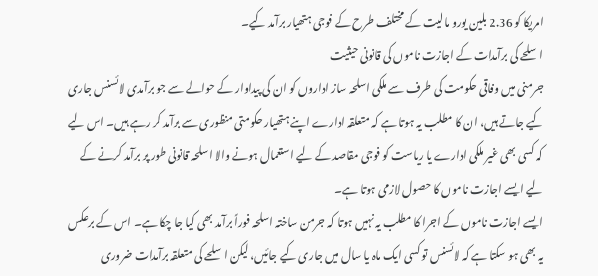امریکا کو 2.36 بلین یورو مالیت کے مختلف طرح کے فوجی ہتھیار برآمد کیے۔
اسلحے کی برآمدات کے اجازت ناموں کی قانونی حیثیت
جرمنی میں وفاقی حکومت کی طرف سے ملکی اسلحہ ساز اداروں کو ان کی پیداوار کے حوالے سے جو برآمدی لائسنس جاری کیے جاتے ہیں، ان کا مطلب یہ ہوتا ہے کہ متعلقہ ادارے اپنے ہتھیار حکومتی منظوری سے برآمد کر رہے ہیں۔ اس لیے کہ کسی بھی غیر ملکی ادارے یا ریاست کو فوجی مقاصد کے لیے استعمال ہونے والا اسلحہ قانونی طور پر برآمد کرنے کے لیے ایسے اجازت ناموں کا حصول لازمی ہوتا ہے۔
ایسے اجازت ناموں کے اجرا کا مطلب یہ نہیں ہوتا کہ جرمن ساختہ اسلحہ فوراً برآمد بھی کیا جا چکا ہے۔ اس کے برعکس یہ بھی ہو سکتا ہے کہ لائسنس تو کسی ایک ماہ یا سال میں جاری کیے جائیں، لیکن اسلحے کی متعلقہ برآمدات ضروری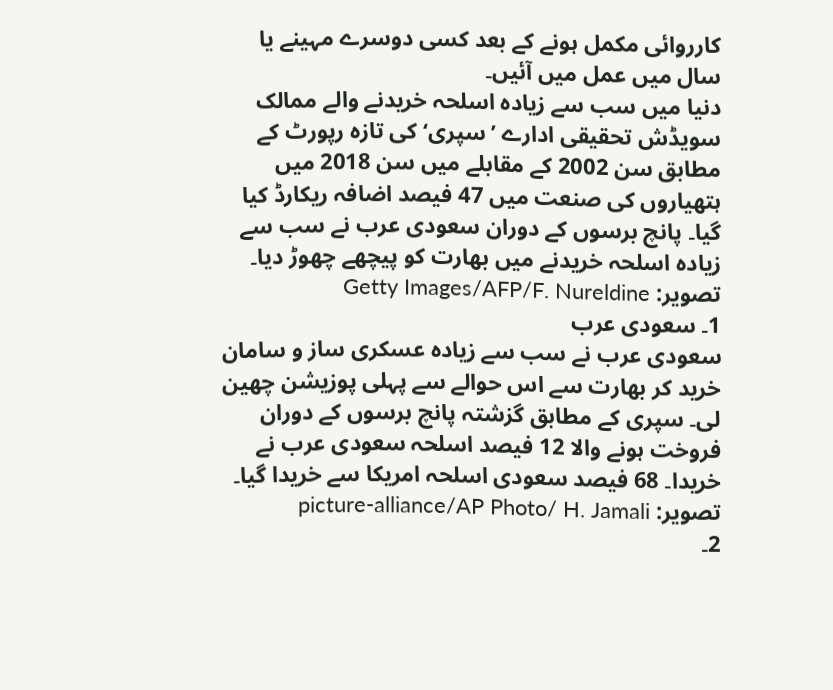کارروائی مکمل ہونے کے بعد کسی دوسرے مہینے یا سال میں عمل میں آئیں۔
دنیا میں سب سے زیادہ اسلحہ خریدنے والے ممالک
سویڈش تحقیقی ادارے ’سپری‘کی تازہ رپورٹ کے مطابق سن 2002 کے مقابلے میں سن 2018 میں ہتھیاروں کی صنعت میں 47 فیصد اضافہ ریکارڈ کیا گیا۔ پانچ برسوں کے دوران سعودی عرب نے سب سے زیادہ اسلحہ خریدنے میں بھارت کو پیچھے چھوڑ دیا۔
تصویر: Getty Images/AFP/F. Nureldine
1۔ سعودی عرب
سعودی عرب نے سب سے زیادہ عسکری ساز و سامان خرید کر بھارت سے اس حوالے سے پہلی پوزیشن چھین لی۔ سپری کے مطابق گزشتہ پانچ برسوں کے دوران فروخت ہونے والا 12 فیصد اسلحہ سعودی عرب نے خریدا۔ 68 فیصد سعودی اسلحہ امریکا سے خریدا گیا۔
تصویر: picture-alliance/AP Photo/ H. Jamali
2۔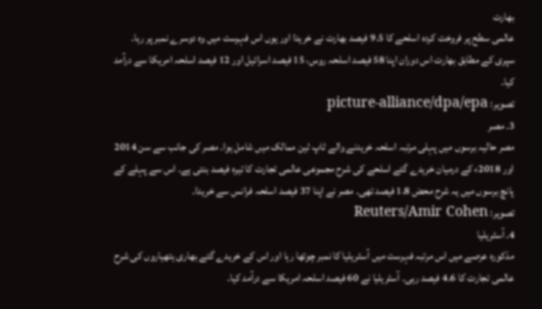بھارت
عالمی سطح پر فروخت کردہ اسلحے کا 9.5 فیصد بھارت نے خریدا اور یوں اس فہرست میں وہ دوسرے نمبر پر رہا۔ سپری کے مطابق بھارت اس دوران اپنا 58 فیصد اسلحہ روس، 15 فیصد اسرائیل اور 12 فیصد اسلحہ امریکا سے درآمد کیا۔
تصویر: picture-alliance/dpa/epa
3۔ مصر
مصر حالیہ برسوں میں پہلی مرتبہ اسلحہ خریدنے والے ٹاپ ٹین ممالک میں شامل ہوا۔ مصر کی جانب سے سن 2014 اور 2018ء کے درمیان خریدے گئے اسلحے کی شرح مجموعی عالمی تجارت کا تیرہ فیصد بنتی ہے۔ اس سے پہلے کے پانچ برسوں میں یہ شرح محض 1.8 فیصد تھی۔ مصر نے اپنا 37 فیصد اسلحہ فرانس سے خریدا۔
تصویر: Reuters/Amir Cohen
4۔ آسٹریلیا
مذکورہ عرصے میں اس مرتبہ فہرست میں آسٹریلیا کا نمبر چوتھا رہا اور اس کے خریدے گئے بھاری ہتھیاروں کی شرح عالمی تجارت کا 4.6 فیصد رہی۔ آسٹریلیا نے 60 فیصد اسلحہ امریکا سے درآمد کیا۔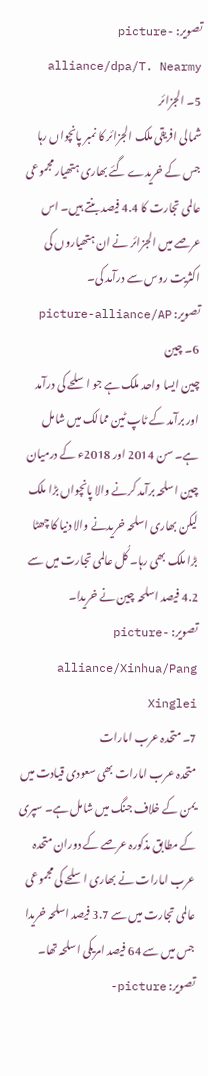تصویر: picture-alliance/dpa/T. Nearmy
5۔ الجزائر
شمالی افریقی ملک الجزائر کا نمبر پانچواں رہا جس کے خریدے گئے بھاری ہتھیار مجموعی عالمی تجارت کا 4.4 فیصد بنتے ہیں۔ اس عرصے میں الجزائر نے ان ہتھیاروں کی اکثریت روس سے درآمد کی۔
تصویر: picture-alliance/AP
6۔ چین
چین ایسا واحد ملک ہے جو اسلحے کی درآمد اور برآمد کے ٹاپ ٹین ممالک میں شامل ہے۔ سن 2014 اور 2018ء کے درمیان چین اسلحہ برآمد کرنے والا پانچواں بڑا ملک لیکن بھاری اسلحہ خریدنے والا دنیا کا چھٹا بڑا ملک بھی رہا۔ کُل عالمی تجارت میں سے 4.2 فیصد اسلحہ چین نے خریدا۔
تصویر: picture-alliance/Xinhua/Pang Xinglei
7۔ متحدہ عرب امارات
متحدہ عرب امارات بھی سعودی قیادت میں یمن کے خلاف جنگ میں شامل ہے۔ سپری کے مطابق مذکورہ عرصے کے دوران متحدہ عرب امارات نے بھاری اسلحے کی مجموعی عالمی تجارت میں سے 3.7 فیصد اسلحہ خریدا جس میں سے 64 فیصد امریکی اسلحہ تھا۔
تصویر: picture-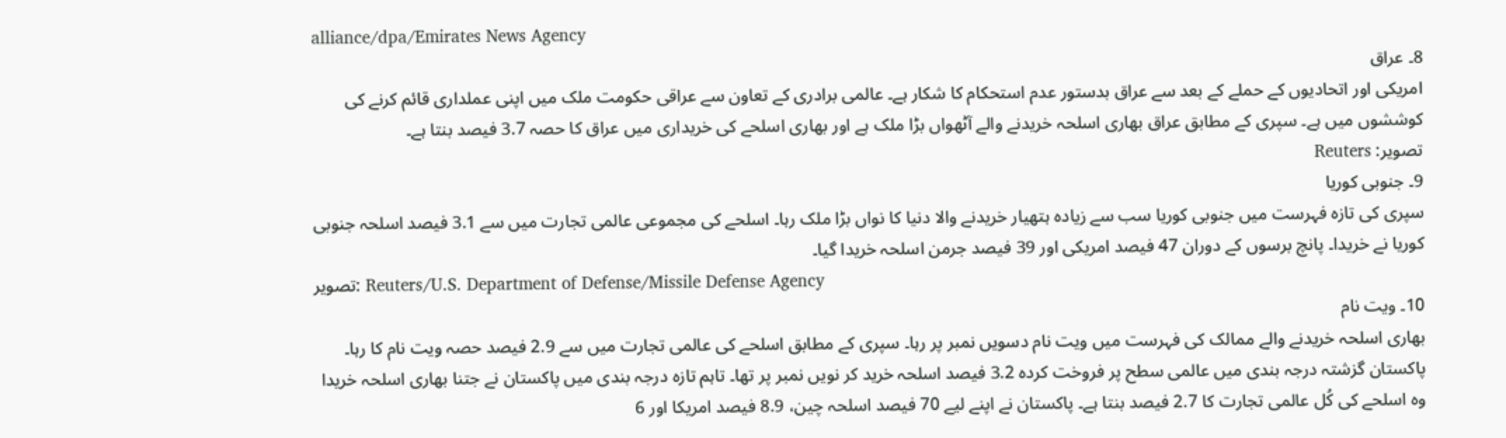alliance/dpa/Emirates News Agency
8۔ عراق
امریکی اور اتحادیوں کے حملے کے بعد سے عراق بدستور عدم استحکام کا شکار ہے۔ عالمی برادری کے تعاون سے عراقی حکومت ملک میں اپنی عملداری قائم کرنے کی کوششوں میں ہے۔ سپری کے مطابق عراق بھاری اسلحہ خریدنے والے آٹھواں بڑا ملک ہے اور بھاری اسلحے کی خریداری میں عراق کا حصہ 3.7 فیصد بنتا ہے۔
تصویر: Reuters
9۔ جنوبی کوریا
سپری کی تازہ فہرست میں جنوبی کوریا سب سے زیادہ ہتھیار خریدنے والا دنیا کا نواں بڑا ملک رہا۔ اسلحے کی مجموعی عالمی تجارت میں سے 3.1 فیصد اسلحہ جنوبی کوریا نے خریدا۔ پانچ برسوں کے دوران 47 فیصد امریکی اور 39 فیصد جرمن اسلحہ خریدا گیا۔
تصویر: Reuters/U.S. Department of Defense/Missile Defense Agency
10۔ ویت نام
بھاری اسلحہ خریدنے والے ممالک کی فہرست میں ویت نام دسویں نمبر پر رہا۔ سپری کے مطابق اسلحے کی عالمی تجارت میں سے 2.9 فیصد حصہ ویت نام کا رہا۔
پاکستان گزشتہ درجہ بندی میں عالمی سطح پر فروخت کردہ 3.2 فیصد اسلحہ خرید کر نویں نمبر پر تھا۔ تاہم تازہ درجہ بندی میں پاکستان نے جتنا بھاری اسلحہ خریدا وہ اسلحے کی کُل عالمی تجارت کا 2.7 فیصد بنتا ہے۔ پاکستان نے اپنے لیے 70 فیصد اسلحہ چین، 8.9 فیصد امریکا اور 6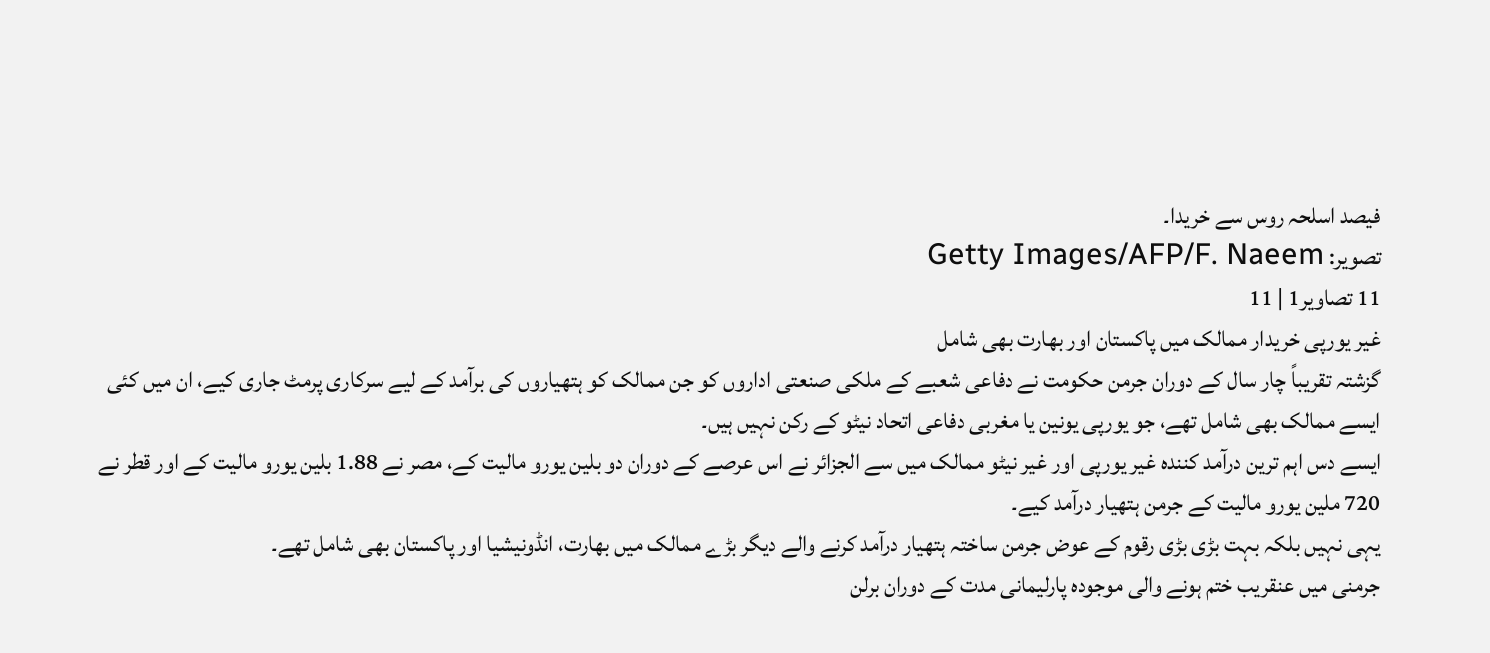فیصد اسلحہ روس سے خریدا۔
تصویر: Getty Images/AFP/F. Naeem
11 تصاویر1 | 11
غیر یورپی خریدار ممالک میں پاکستان اور بھارت بھی شامل
گزشتہ تقریباً چار سال کے دوران جرمن حکومت نے دفاعی شعبے کے ملکی صنعتی اداروں کو جن ممالک کو ہتھیاروں کی برآمد کے لیے سرکاری پرمٹ جاری کیے، ان میں کئی ایسے ممالک بھی شامل تھے، جو یورپی یونین یا مغربی دفاعی اتحاد نیٹو کے رکن نہیں ہیں۔
ایسے دس اہم ترین درآمد کنندہ غیر یورپی اور غیر نیٹو ممالک میں سے الجزائر نے اس عرصے کے دوران دو بلین یورو مالیت کے، مصر نے 1.88 بلین یورو مالیت کے اور قطر نے 720 ملین یورو مالیت کے جرمن ہتھیار درآمد کیے۔
یہی نہیں بلکہ بہت بڑی بڑی رقوم کے عوض جرمن ساختہ ہتھیار درآمد کرنے والے دیگر بڑے ممالک میں بھارت، انڈونیشیا اور پاکستان بھی شامل تھے۔
جرمنی میں عنقریب ختم ہونے والی موجودہ پارلیمانی مدت کے دوران برلن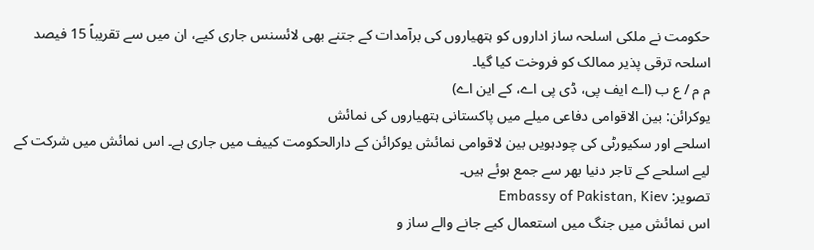حکومت نے ملکی اسلحہ ساز اداروں کو ہتھیاروں کی برآمدات کے جتنے بھی لائسنس جاری کیے، ان میں سے تقریباً 15 فیصد اسلحہ ترقی پذیر ممالک کو فروخت کیا گیا۔
م م / ع ب (اے ایف پی، ڈی پی اے، کے این اے)
یوکرائن: بین الاقوامی دفاعی میلے میں پاکستانی ہتھیاروں کی نمائش
اسلحے اور سکیورٹی کی چودہویں بین لاقوامی نمائش یوکرائن کے دارالحکومت کییف میں جاری ہے۔ اس نمائش میں شرکت کے لیے اسلحے کے تاجر دنیا بھر سے جمع ہوئے ہیں۔
تصویر: Embassy of Pakistan, Kiev
اس نمائش میں جنگ میں استعمال کیے جانے والے ساز و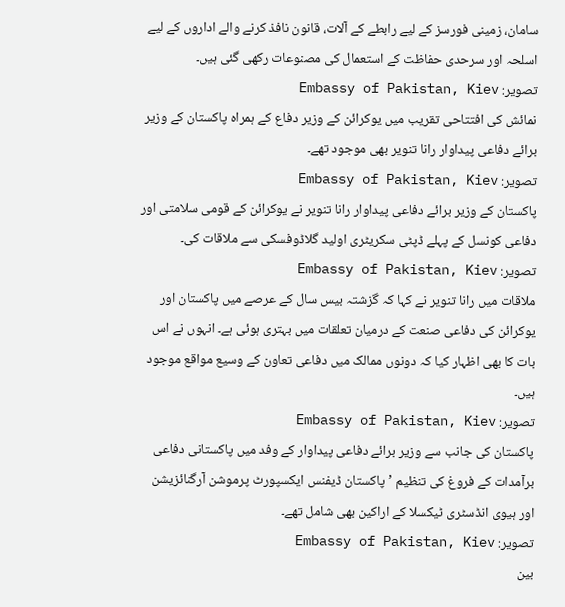سامان، زمینی فورسز کے لیے رابطے کے آلات، قانون نافذ کرنے والے اداروں کے لیے اسلحہ اور سرحدی حفاظت کے استعمال کی مصنوعات رکھی گئی ہیں۔
تصویر: Embassy of Pakistan, Kiev
نمائش کی افتتاحی تقریب میں یوکرائن کے وزیر دفاع کے ہمراہ پاکستان کے وزیر برائے دفاعی پیداوار رانا تنویر بھی موجود تھے۔
تصویر: Embassy of Pakistan, Kiev
پاکستان کے وزیر برائے دفاعی پیداوار رانا تنویر نے یوکرائن کے قومی سلامتی اور دفاعی کونسل کے پہلے ڈپٹی سکریٹری اولید گلاڈوفسکی سے ملاقات کی۔
تصویر: Embassy of Pakistan, Kiev
ملاقات میں رانا تنویر نے کہا کہ گزشتہ بیس سال کے عرصے میں پاکستان اور یوکرائن کی دفاعی صنعت کے درمیان تعلقات میں بہتری ہوئی ہے۔ انہوں نے اس بات کا بھی اظہار کیا کہ دونوں ممالک میں دفاعی تعاون کے وسیع مواقع موجود ہیں۔
تصویر: Embassy of Pakistan, Kiev
پاکستان کی جانب سے وزیر برائے دفاعی پیداوار کے وفد میں پاکستانی دفاعی برآمدات کے فروغ کی تنظیم ’پاکستان ڈیفنس ایکسپورٹ پرموشن آرگنائزیشن اور ہیوی انڈسٹری ٹیکسلا کے اراکین بھی شامل تھے۔
تصویر: Embassy of Pakistan, Kiev
بین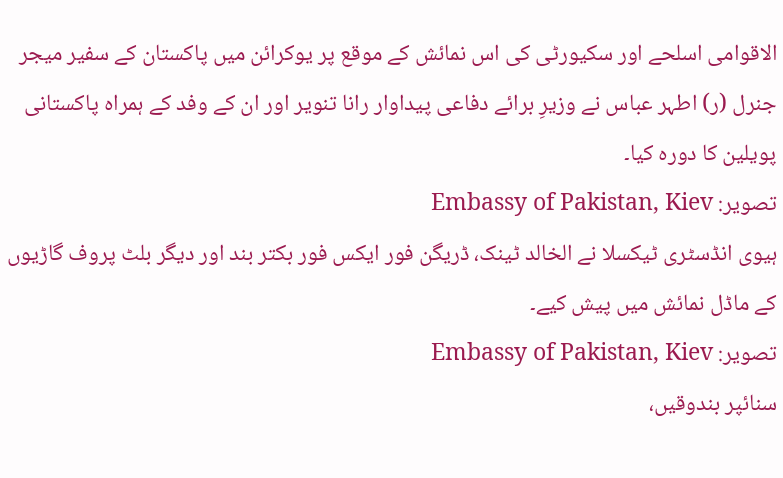الاقوامی اسلحے اور سکیورٹی کی اس نمائش کے موقع پر یوکرائن میں پاکستان کے سفیر میجر جنرل (ر) اطہر عباس نے وزیرِ برائے دفاعی پیداوار رانا تنویر اور ان کے وفد کے ہمراہ پاکستانی پویلین کا دورہ کیا۔
تصویر: Embassy of Pakistan, Kiev
ہیوی انڈسٹری ٹیکسلا نے الخالد ٹینک، ڈریگن فور ایکس فور بکتر بند اور دیگر بلٹ پروف گاڑیوں کے ماڈل نمائش میں پیش کیے۔
تصویر: Embassy of Pakistan, Kiev
سنائپر بندوقیں،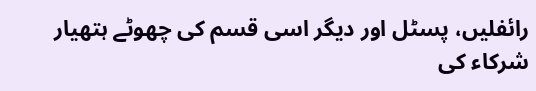رائفلیں، پسٹل اور دیگر اسی قسم کی چھوٹے ہتھیار شرکاء کی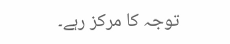توجہ کا مرکز رہے۔